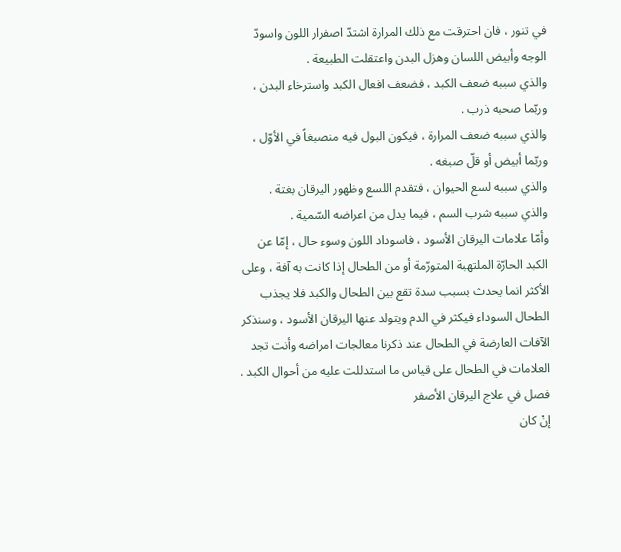في تنور ، فان احترقت مع ذلك المرارة اشتدّ اصفرار اللون واسودّ الوجه وأبيض اللسان وهزل البدن واعتقلت الطبيعة .
والذي سببه ضعف الكبد ، فضعف افعال الكبد واسترخاء البدن ، وربّما صحبه ذرب .
والذي سببه ضعف المرارة ، فيكون البول فيه منصبغاً في الأوّل ، وربّما أبيض أو قلّ صبغه .
والذي سببه لسع الحيوان ، فتقدم اللسع وظهور اليرقان بغتة .
والذي سببه شرب السم ، فيما يدل من اعراضه السّمية .
وأمّا علامات اليرقان الأسود ، فاسوداد اللون وسوء حال ، إمّا عن الكبد الحارّة الملتهبة المتورّمة أو من الطحال إذا كانت به آفة ، وعلى الأكثر انما يحدث بسبب سدة تقع بين الطحال والكبد فلا يجذب الطحال السوداء فيكثر في الدم ويتولد عنها اليرقان الأسود ، وسنذكر الآفات العارضة في الطحال عند ذكرنا معالجات امراضه وأنت تجد العلامات في الطحال على قياس ما استدللت عليه من أحوال الكبد .
فصل في علاج اليرقان الأصفر
إنْ كان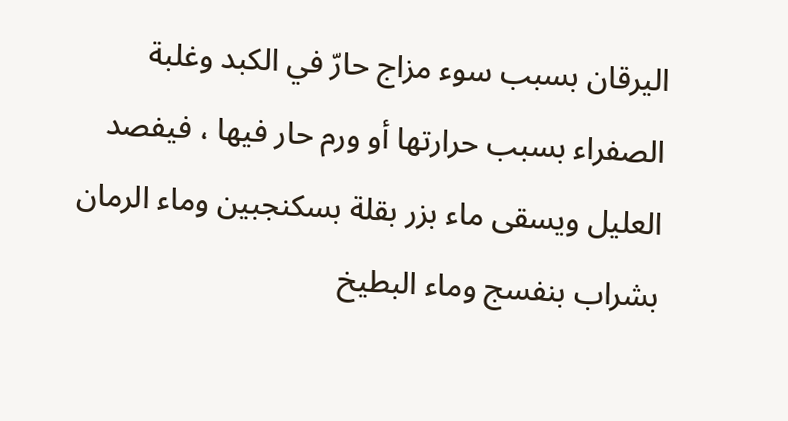اليرقان بسبب سوء مزاج حارّ في الكبد وغلبة الصفراء بسبب حرارتها أو ورم حار فيها ، فيفصد العليل ويسقى ماء بزر بقلة بسكنجبين وماء الرمان بشراب بنفسج وماء البطيخ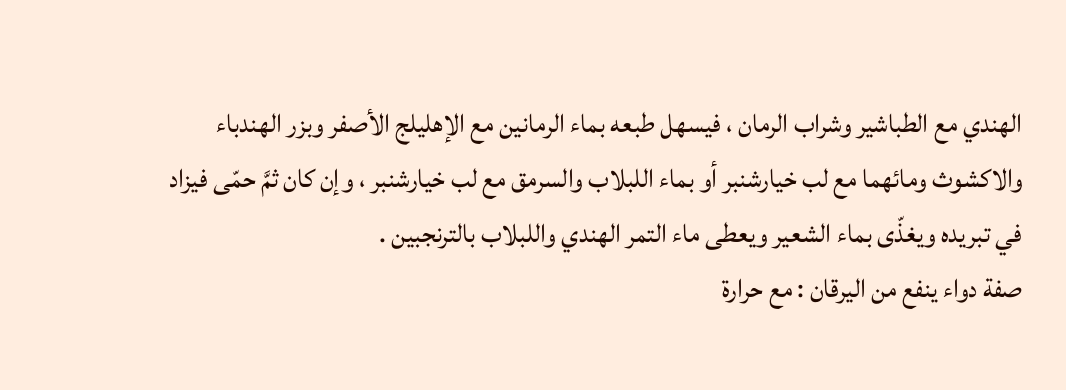الهندي مع الطباشير وشراب الرمان ، فيسهل طبعه بماء الرمانين مع الإهليلج الأصفر وبزر الهندباء والاكشوث ومائهما مع لب خيارشنبر أو بماء اللبلاب والسرمق مع لب خيارشنبر ، وإن كان ثمَّ حمّى فيزاد في تبريده ويغذّى بماء الشعير ويعطى ماء التمر الهندي واللبلاب بالترنجبين .
صفة دواء ينفع من اليرقان : مع حرارة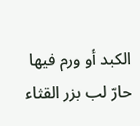الكبد أو ورم فيها حارّ لب بزر القثاء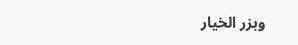وبزر الخيار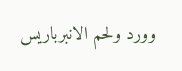وورد ولحم الانبرباريس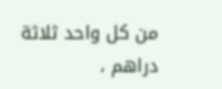من كل واحد ثلاثة دراهم ،